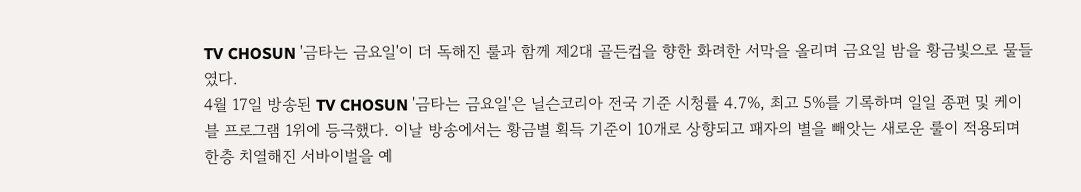TV CHOSUN '금타는 금요일'이 더 독해진 룰과 함께 제2대 골든컵을 향한 화려한 서막을 올리며 금요일 밤을 황금빛으로 물들였다.
4월 17일 방송된 TV CHOSUN '금타는 금요일'은 닐슨코리아 전국 기준 시청률 4.7%, 최고 5%를 기록하며 일일 종편 및 케이블 프로그램 1위에 등극했다. 이날 방송에서는 황금별 획득 기준이 10개로 상향되고 패자의 별을 빼앗는 새로운 룰이 적용되며 한층 치열해진 서바이벌을 예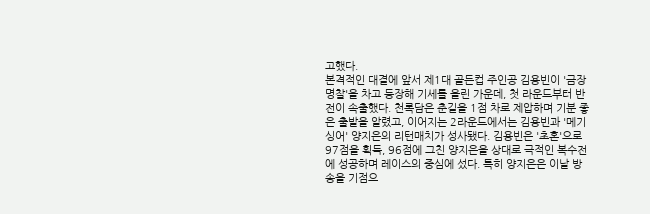고했다.
본격적인 대결에 앞서 제1대 골든컵 주인공 김용빈이 '금장 명찰'을 차고 등장해 기세를 올린 가운데, 첫 라운드부터 반전이 속출했다. 천록담은 춘길을 1점 차로 제압하며 기분 좋은 출발을 알렸고, 이어지는 2라운드에서는 김용빈과 '메기 싱어' 양지은의 리턴매치가 성사됐다. 김용빈은 '초혼'으로 97점을 획득, 96점에 그친 양지은을 상대로 극적인 복수전에 성공하며 레이스의 중심에 섰다. 특히 양지은은 이날 방송을 기점으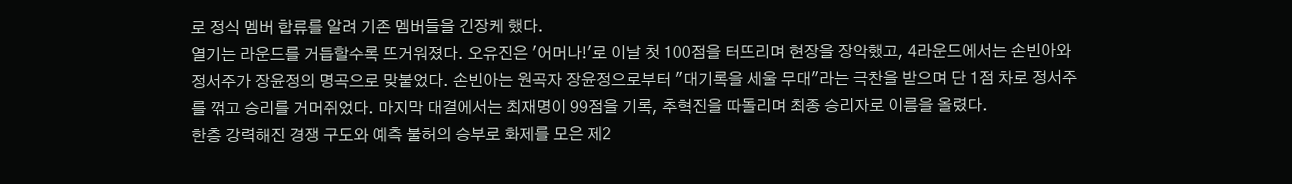로 정식 멤버 합류를 알려 기존 멤버들을 긴장케 했다.
열기는 라운드를 거듭할수록 뜨거워졌다. 오유진은 '어머나!'로 이날 첫 100점을 터뜨리며 현장을 장악했고, 4라운드에서는 손빈아와 정서주가 장윤정의 명곡으로 맞붙었다. 손빈아는 원곡자 장윤정으로부터 "대기록을 세울 무대"라는 극찬을 받으며 단 1점 차로 정서주를 꺾고 승리를 거머쥐었다. 마지막 대결에서는 최재명이 99점을 기록, 추혁진을 따돌리며 최종 승리자로 이름을 올렸다.
한층 강력해진 경쟁 구도와 예측 불허의 승부로 화제를 모은 제2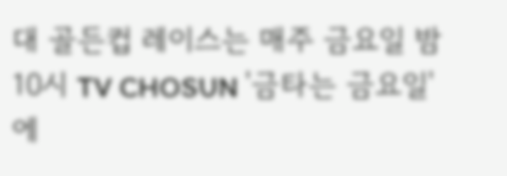대 골든컵 레이스는 매주 금요일 밤 10시 TV CHOSUN '금타는 금요일'에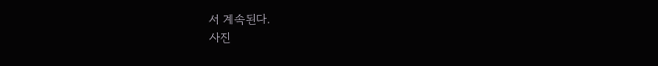서 계속된다.
사진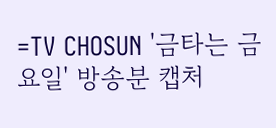=TV CHOSUN '금타는 금요일' 방송분 캡처